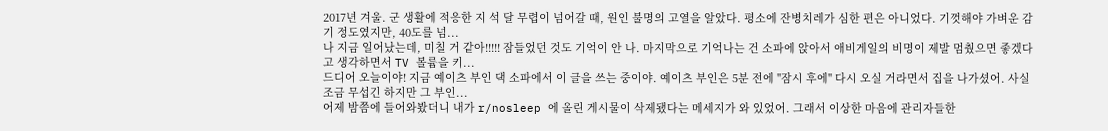2017년 겨울. 군 생활에 적응한 지 석 달 무렵이 넘어갈 때, 원인 불명의 고열을 알았다. 평소에 잔병치레가 심한 편은 아니었다. 기껏해야 가벼운 감기 정도였지만, 40도를 넘...
나 지금 일어났는데, 미칠 거 같아!!!!! 잠들었던 것도 기억이 안 나. 마지막으로 기억나는 건 소파에 앉아서 애비게일의 비명이 제발 멈췄으면 좋겠다고 생각하면서 TV 볼륨을 키...
드디어 오늘이야! 지금 예이츠 부인 댁 소파에서 이 글을 쓰는 중이야. 예이츠 부인은 5분 전에 "잠시 후에" 다시 오실 거라면서 집을 나가셨어. 사실 조금 무섭긴 하지만 그 부인...
어제 밤쯤에 들어와봤더니 내가 r/nosleep 에 올린 게시물이 삭제됐다는 메세지가 와 있었어. 그래서 이상한 마음에 관리자들한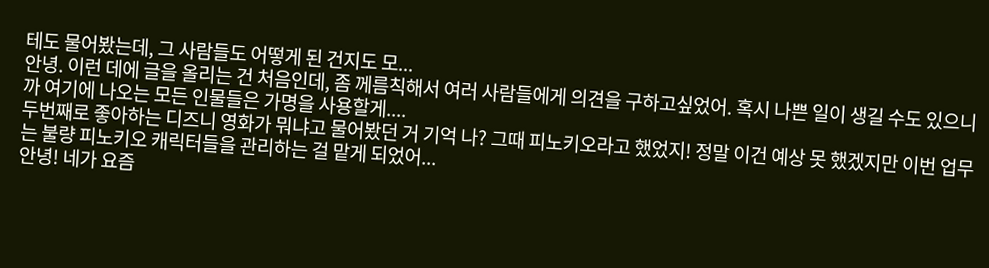테도 물어봤는데, 그 사람들도 어떻게 된 건지도 모...
안녕. 이런 데에 글을 올리는 건 처음인데, 좀 께름칙해서 여러 사람들에게 의견을 구하고싶었어. 혹시 나쁜 일이 생길 수도 있으니까 여기에 나오는 모든 인물들은 가명을 사용할게....
두번째로 좋아하는 디즈니 영화가 뭐냐고 물어봤던 거 기억 나? 그때 피노키오라고 했었지! 정말 이건 예상 못 했겠지만 이번 업무는 불량 피노키오 캐릭터들을 관리하는 걸 맡게 되었어...
안녕! 네가 요즘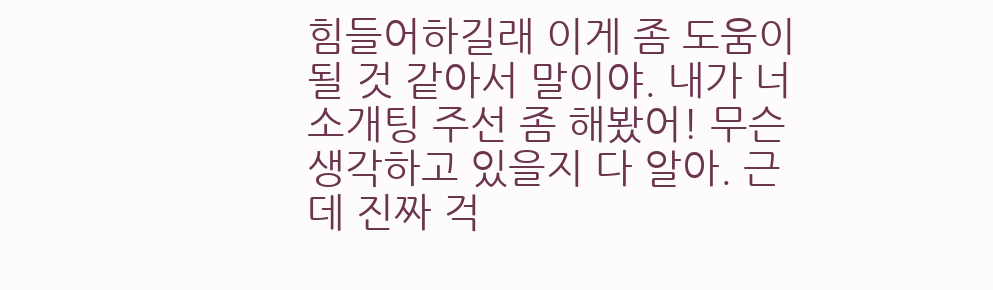힘들어하길래 이게 좀 도움이 될 것 같아서 말이야. 내가 너 소개팅 주선 좀 해봤어! 무슨 생각하고 있을지 다 알아. 근데 진짜 걱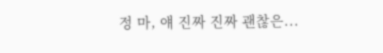정 마, 얘 진짜 진짜 괜찮은...